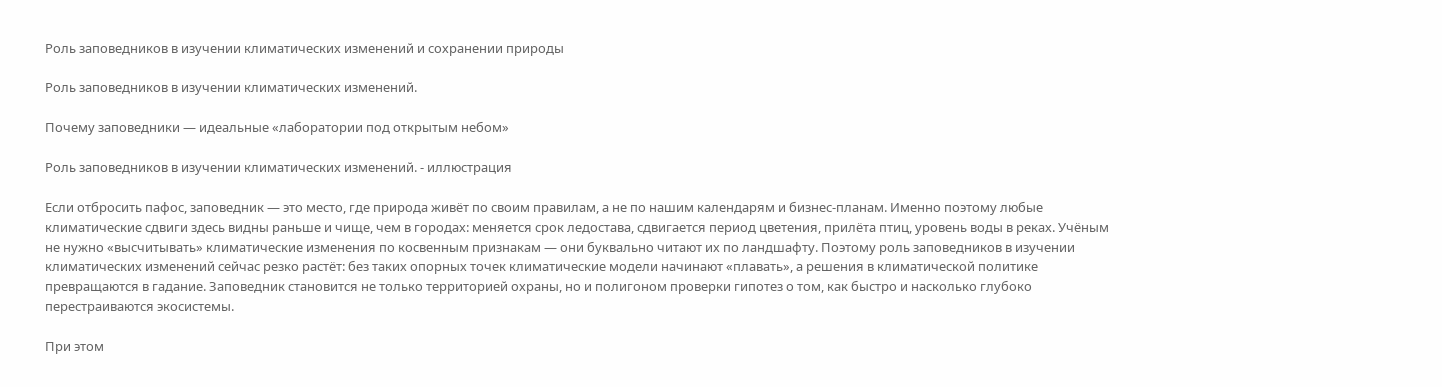Роль заповедников в изучении климатических изменений и сохранении природы

Роль заповедников в изучении климатических изменений.

Почему заповедники — идеальные «лаборатории под открытым небом»

Роль заповедников в изучении климатических изменений. - иллюстрация

Если отбросить пафос, заповедник — это место, где природа живёт по своим правилам, а не по нашим календарям и бизнес-планам. Именно поэтому любые климатические сдвиги здесь видны раньше и чище, чем в городах: меняется срок ледостава, сдвигается период цветения, прилёта птиц, уровень воды в реках. Учёным не нужно «высчитывать» климатические изменения по косвенным признакам — они буквально читают их по ландшафту. Поэтому роль заповедников в изучении климатических изменений сейчас резко растёт: без таких опорных точек климатические модели начинают «плавать», а решения в климатической политике превращаются в гадание. Заповедник становится не только территорией охраны, но и полигоном проверки гипотез о том, как быстро и насколько глубоко перестраиваются экосистемы.

При этом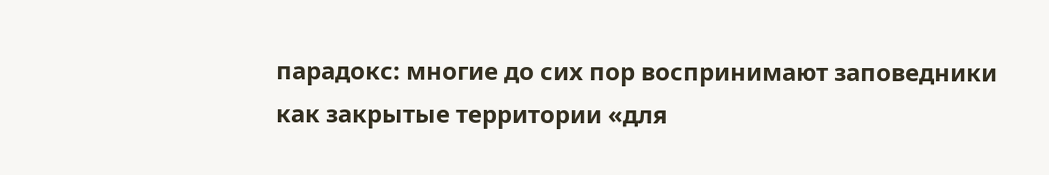парадокс: многие до сих пор воспринимают заповедники как закрытые территории «для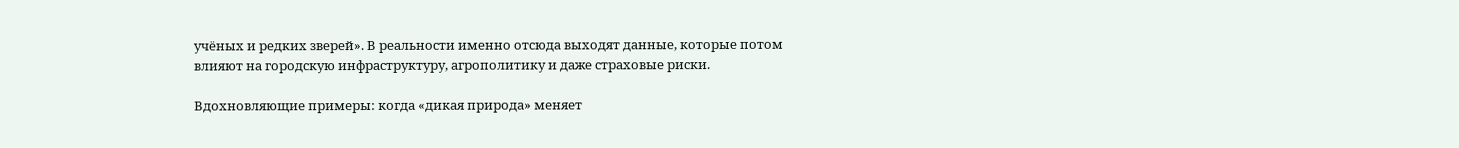учёных и редких зверей». В реальности именно отсюда выходят данные, которые потом влияют на городскую инфраструктуру, агрополитику и даже страховые риски.

Вдохновляющие примеры: когда «дикая природа» меняет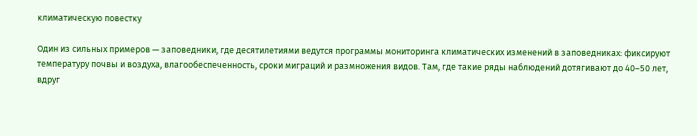климатическую повестку

Один из сильных примеров — заповедники, где десятилетиями ведутся программы мониторинга климатических изменений в заповедниках: фиксируют температуру почвы и воздуха, влагообеспеченность, сроки миграций и размножения видов. Там, где такие ряды наблюдений дотягивают до 40–50 лет, вдруг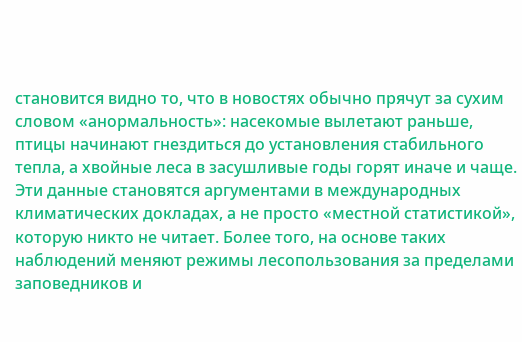становится видно то, что в новостях обычно прячут за сухим словом «анормальность»: насекомые вылетают раньше, птицы начинают гнездиться до установления стабильного тепла, а хвойные леса в засушливые годы горят иначе и чаще. Эти данные становятся аргументами в международных климатических докладах, а не просто «местной статистикой», которую никто не читает. Более того, на основе таких наблюдений меняют режимы лесопользования за пределами заповедников и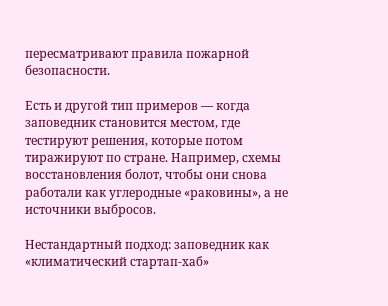пересматривают правила пожарной безопасности.

Есть и другой тип примеров — когда заповедник становится местом, где тестируют решения, которые потом тиражируют по стране. Например, схемы восстановления болот, чтобы они снова работали как углеродные «раковины», а не источники выбросов.

Нестандартный подход: заповедник как «климатический стартап-хаб»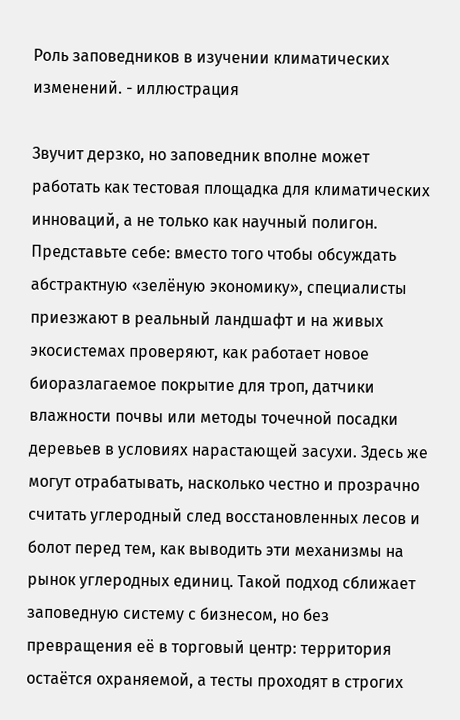Роль заповедников в изучении климатических изменений. - иллюстрация

Звучит дерзко, но заповедник вполне может работать как тестовая площадка для климатических инноваций, а не только как научный полигон. Представьте себе: вместо того чтобы обсуждать абстрактную «зелёную экономику», специалисты приезжают в реальный ландшафт и на живых экосистемах проверяют, как работает новое биоразлагаемое покрытие для троп, датчики влажности почвы или методы точечной посадки деревьев в условиях нарастающей засухи. Здесь же могут отрабатывать, насколько честно и прозрачно считать углеродный след восстановленных лесов и болот перед тем, как выводить эти механизмы на рынок углеродных единиц. Такой подход сближает заповедную систему с бизнесом, но без превращения её в торговый центр: территория остаётся охраняемой, а тесты проходят в строгих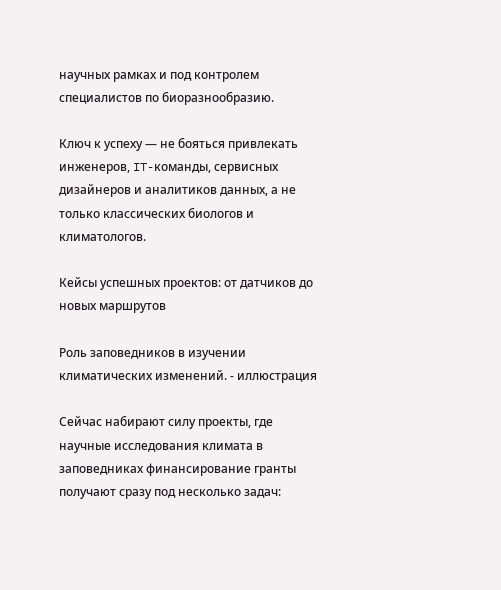научных рамках и под контролем специалистов по биоразнообразию.

Ключ к успеху — не бояться привлекать инженеров, IT-команды, сервисных дизайнеров и аналитиков данных, а не только классических биологов и климатологов.

Кейсы успешных проектов: от датчиков до новых маршрутов

Роль заповедников в изучении климатических изменений. - иллюстрация

Сейчас набирают силу проекты, где научные исследования климата в заповедниках финансирование гранты получают сразу под несколько задач: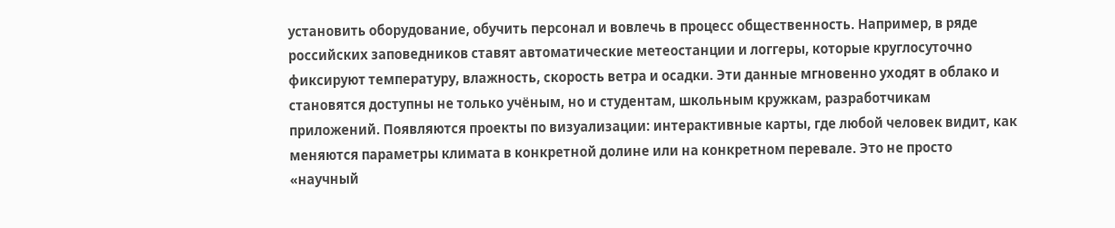установить оборудование, обучить персонал и вовлечь в процесс общественность. Например, в ряде российских заповедников ставят автоматические метеостанции и логгеры, которые круглосуточно фиксируют температуру, влажность, скорость ветра и осадки. Эти данные мгновенно уходят в облако и становятся доступны не только учёным, но и студентам, школьным кружкам, разработчикам приложений. Появляются проекты по визуализации: интерактивные карты, где любой человек видит, как меняются параметры климата в конкретной долине или на конкретном перевале. Это не просто «научный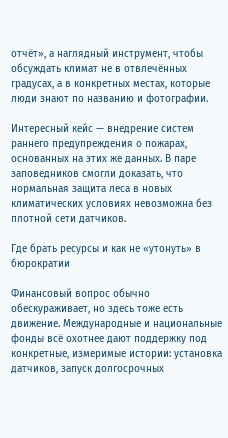отчёт», а наглядный инструмент, чтобы обсуждать климат не в отвлечённых градусах, а в конкретных местах, которые люди знают по названию и фотографии.

Интересный кейс — внедрение систем раннего предупреждения о пожарах, основанных на этих же данных. В паре заповедников смогли доказать, что нормальная защита леса в новых климатических условиях невозможна без плотной сети датчиков.

Где брать ресурсы и как не «утонуть» в бюрократии

Финансовый вопрос обычно обескураживает, но здесь тоже есть движение. Международные и национальные фонды всё охотнее дают поддержку под конкретные, измеримые истории: установка датчиков, запуск долгосрочных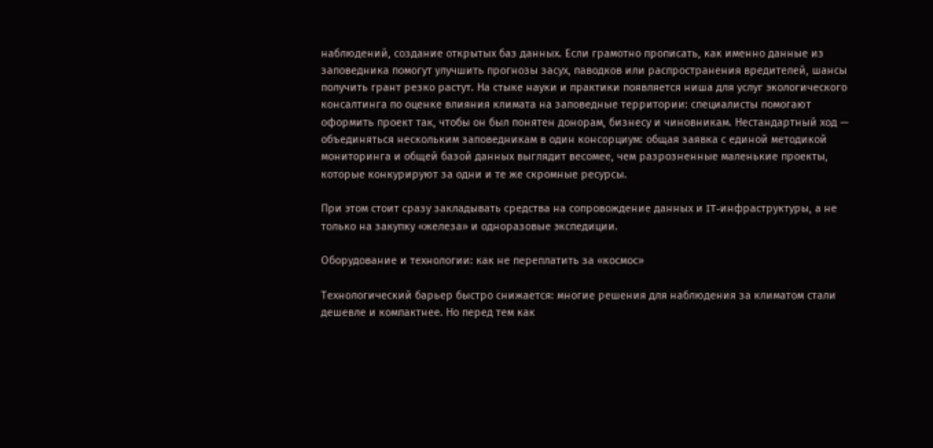наблюдений, создание открытых баз данных. Если грамотно прописать, как именно данные из заповедника помогут улучшить прогнозы засух, паводков или распространения вредителей, шансы получить грант резко растут. На стыке науки и практики появляется ниша для услуг экологического консалтинга по оценке влияния климата на заповедные территории: специалисты помогают оформить проект так, чтобы он был понятен донорам, бизнесу и чиновникам. Нестандартный ход — объединяться нескольким заповедникам в один консорциум: общая заявка с единой методикой мониторинга и общей базой данных выглядит весомее, чем разрозненные маленькие проекты, которые конкурируют за одни и те же скромные ресурсы.

При этом стоит сразу закладывать средства на сопровождение данных и IT-инфраструктуры, а не только на закупку «железа» и одноразовые экспедиции.

Оборудование и технологии: как не переплатить за «космос»

Технологический барьер быстро снижается: многие решения для наблюдения за климатом стали дешевле и компактнее. Но перед тем как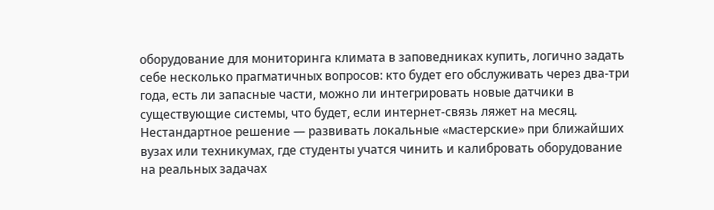оборудование для мониторинга климата в заповедниках купить, логично задать себе несколько прагматичных вопросов: кто будет его обслуживать через два-три года, есть ли запасные части, можно ли интегрировать новые датчики в существующие системы, что будет, если интернет-связь ляжет на месяц. Нестандартное решение — развивать локальные «мастерские» при ближайших вузах или техникумах, где студенты учатся чинить и калибровать оборудование на реальных задачах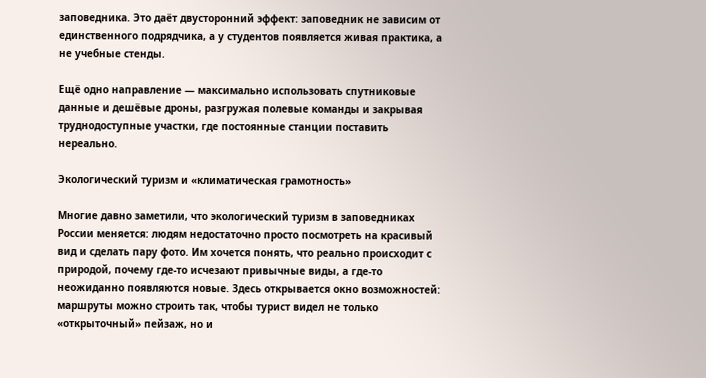заповедника. Это даёт двусторонний эффект: заповедник не зависим от единственного подрядчика, а у студентов появляется живая практика, а не учебные стенды.

Ещё одно направление — максимально использовать спутниковые данные и дешёвые дроны, разгружая полевые команды и закрывая труднодоступные участки, где постоянные станции поставить нереально.

Экологический туризм и «климатическая грамотность»

Многие давно заметили, что экологический туризм в заповедниках России меняется: людям недостаточно просто посмотреть на красивый вид и сделать пару фото. Им хочется понять, что реально происходит с природой, почему где-то исчезают привычные виды, а где-то неожиданно появляются новые. Здесь открывается окно возможностей: маршруты можно строить так, чтобы турист видел не только «открыточный» пейзаж, но и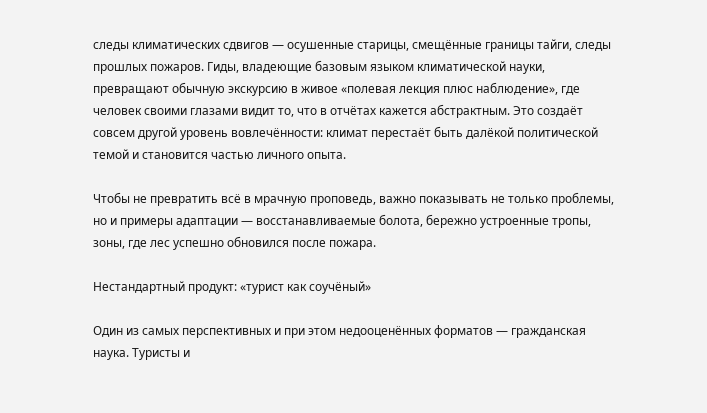следы климатических сдвигов — осушенные старицы, смещённые границы тайги, следы прошлых пожаров. Гиды, владеющие базовым языком климатической науки, превращают обычную экскурсию в живое «полевая лекция плюс наблюдение», где человек своими глазами видит то, что в отчётах кажется абстрактным. Это создаёт совсем другой уровень вовлечённости: климат перестаёт быть далёкой политической темой и становится частью личного опыта.

Чтобы не превратить всё в мрачную проповедь, важно показывать не только проблемы, но и примеры адаптации — восстанавливаемые болота, бережно устроенные тропы, зоны, где лес успешно обновился после пожара.

Нестандартный продукт: «турист как соучёный»

Один из самых перспективных и при этом недооценённых форматов — гражданская наука. Туристы и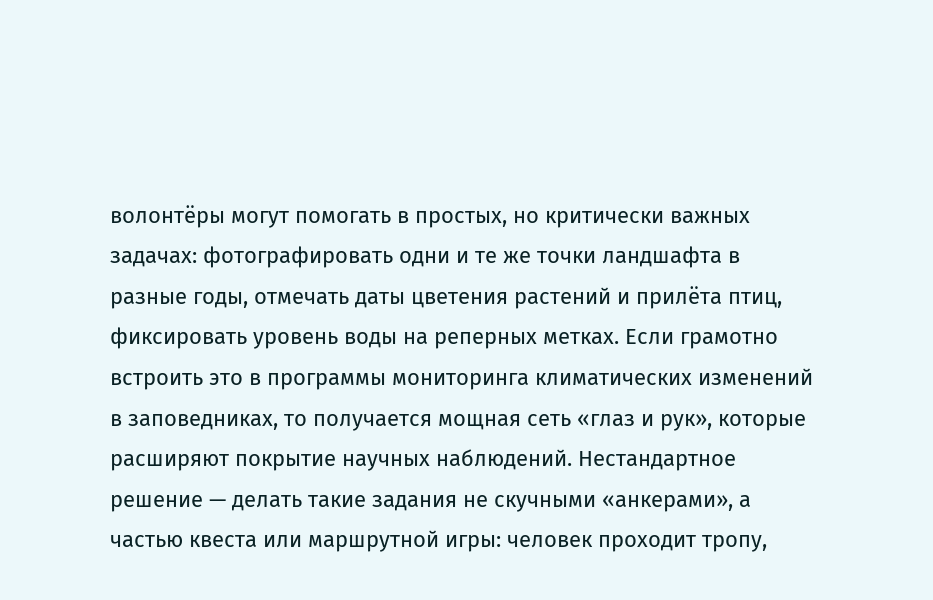волонтёры могут помогать в простых, но критически важных задачах: фотографировать одни и те же точки ландшафта в разные годы, отмечать даты цветения растений и прилёта птиц, фиксировать уровень воды на реперных метках. Если грамотно встроить это в программы мониторинга климатических изменений в заповедниках, то получается мощная сеть «глаз и рук», которые расширяют покрытие научных наблюдений. Нестандартное решение — делать такие задания не скучными «анкерами», а частью квеста или маршрутной игры: человек проходит тропу,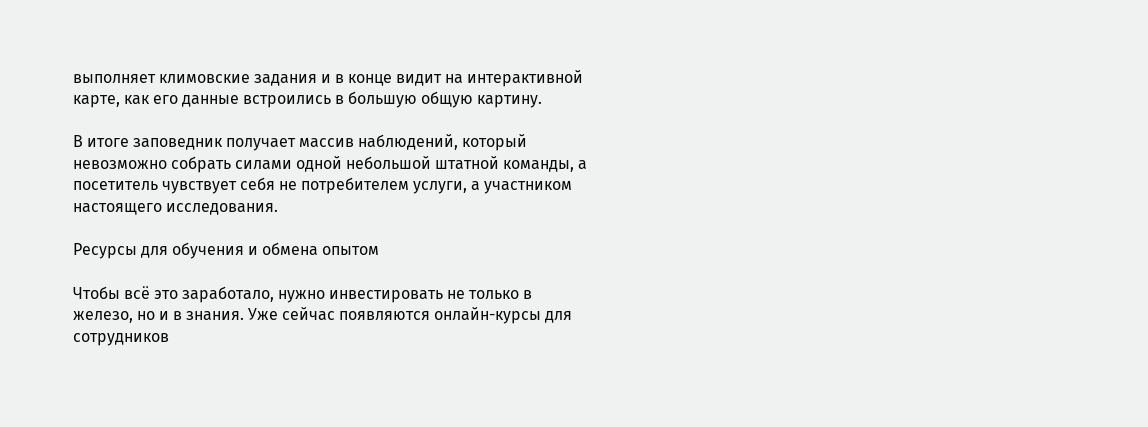выполняет климовские задания и в конце видит на интерактивной карте, как его данные встроились в большую общую картину.

В итоге заповедник получает массив наблюдений, который невозможно собрать силами одной небольшой штатной команды, а посетитель чувствует себя не потребителем услуги, а участником настоящего исследования.

Ресурсы для обучения и обмена опытом

Чтобы всё это заработало, нужно инвестировать не только в железо, но и в знания. Уже сейчас появляются онлайн-курсы для сотрудников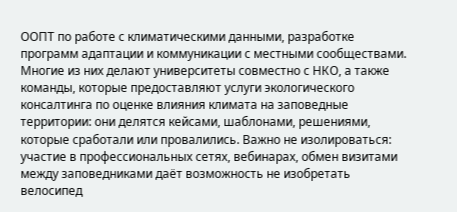ООПТ по работе с климатическими данными, разработке программ адаптации и коммуникации с местными сообществами. Многие из них делают университеты совместно с НКО, а также команды, которые предоставляют услуги экологического консалтинга по оценке влияния климата на заповедные территории: они делятся кейсами, шаблонами, решениями, которые сработали или провалились. Важно не изолироваться: участие в профессиональных сетях, вебинарах, обмен визитами между заповедниками даёт возможность не изобретать велосипед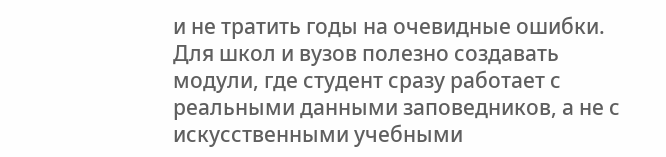и не тратить годы на очевидные ошибки. Для школ и вузов полезно создавать модули, где студент сразу работает с реальными данными заповедников, а не с искусственными учебными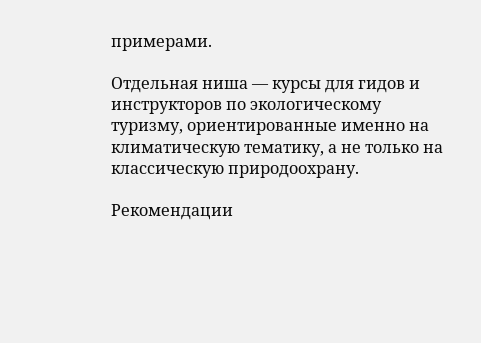примерами.

Отдельная ниша — курсы для гидов и инструкторов по экологическому туризму, ориентированные именно на климатическую тематику, а не только на классическую природоохрану.

Рекомендации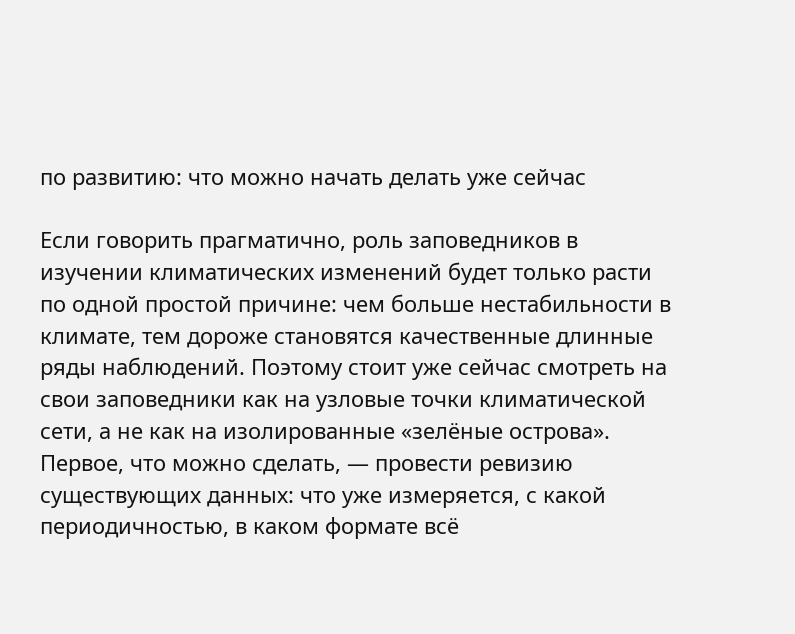по развитию: что можно начать делать уже сейчас

Если говорить прагматично, роль заповедников в изучении климатических изменений будет только расти по одной простой причине: чем больше нестабильности в климате, тем дороже становятся качественные длинные ряды наблюдений. Поэтому стоит уже сейчас смотреть на свои заповедники как на узловые точки климатической сети, а не как на изолированные «зелёные острова». Первое, что можно сделать, — провести ревизию существующих данных: что уже измеряется, с какой периодичностью, в каком формате всё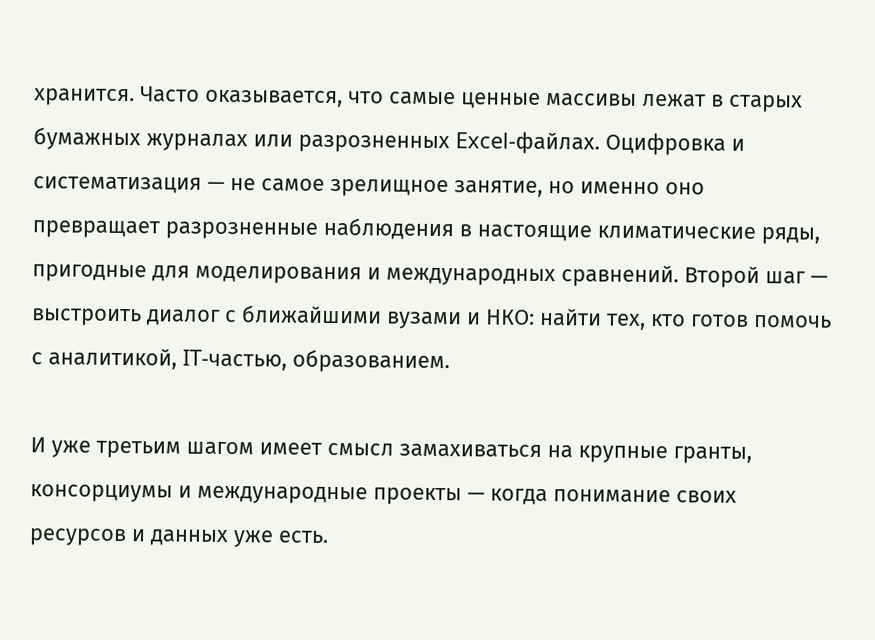хранится. Часто оказывается, что самые ценные массивы лежат в старых бумажных журналах или разрозненных Excel-файлах. Оцифровка и систематизация — не самое зрелищное занятие, но именно оно превращает разрозненные наблюдения в настоящие климатические ряды, пригодные для моделирования и международных сравнений. Второй шаг — выстроить диалог с ближайшими вузами и НКО: найти тех, кто готов помочь с аналитикой, IT-частью, образованием.

И уже третьим шагом имеет смысл замахиваться на крупные гранты, консорциумы и международные проекты — когда понимание своих ресурсов и данных уже есть.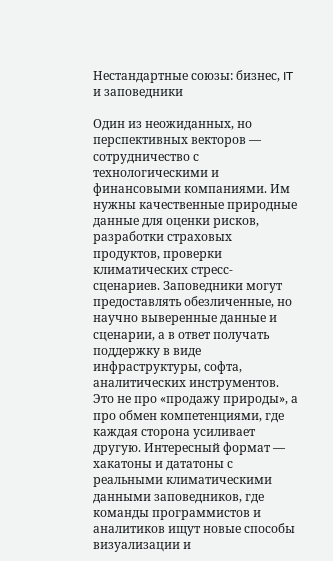Нестандартные союзы: бизнес, IT и заповедники

Один из неожиданных, но перспективных векторов — сотрудничество с технологическими и финансовыми компаниями. Им нужны качественные природные данные для оценки рисков, разработки страховых продуктов, проверки климатических стресс-сценариев. Заповедники могут предоставлять обезличенные, но научно выверенные данные и сценарии, а в ответ получать поддержку в виде инфраструктуры, софта, аналитических инструментов. Это не про «продажу природы», а про обмен компетенциями, где каждая сторона усиливает другую. Интересный формат — хакатоны и дататоны с реальными климатическими данными заповедников, где команды программистов и аналитиков ищут новые способы визуализации и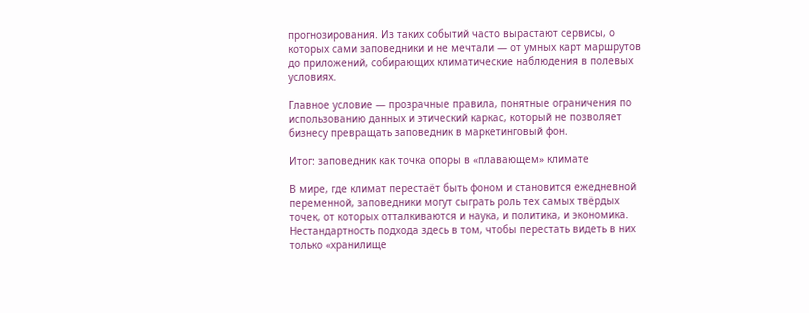прогнозирования. Из таких событий часто вырастают сервисы, о которых сами заповедники и не мечтали — от умных карт маршрутов до приложений, собирающих климатические наблюдения в полевых условиях.

Главное условие — прозрачные правила, понятные ограничения по использованию данных и этический каркас, который не позволяет бизнесу превращать заповедник в маркетинговый фон.

Итог: заповедник как точка опоры в «плавающем» климате

В мире, где климат перестаёт быть фоном и становится ежедневной переменной, заповедники могут сыграть роль тех самых твёрдых точек, от которых отталкиваются и наука, и политика, и экономика. Нестандартность подхода здесь в том, чтобы перестать видеть в них только «хранилище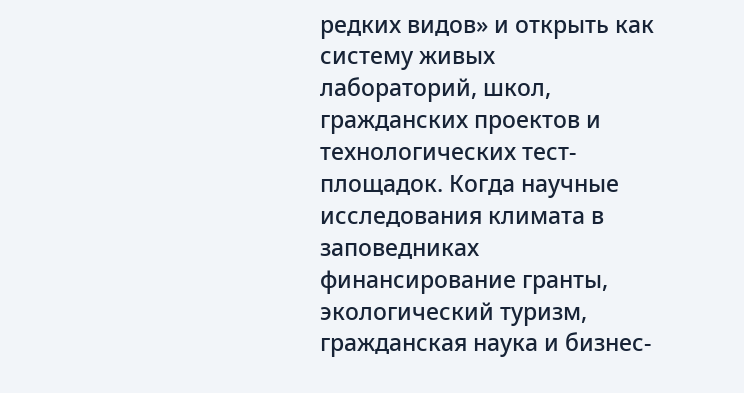редких видов» и открыть как систему живых лабораторий, школ, гражданских проектов и технологических тест-площадок. Когда научные исследования климата в заповедниках финансирование гранты, экологический туризм, гражданская наука и бизнес-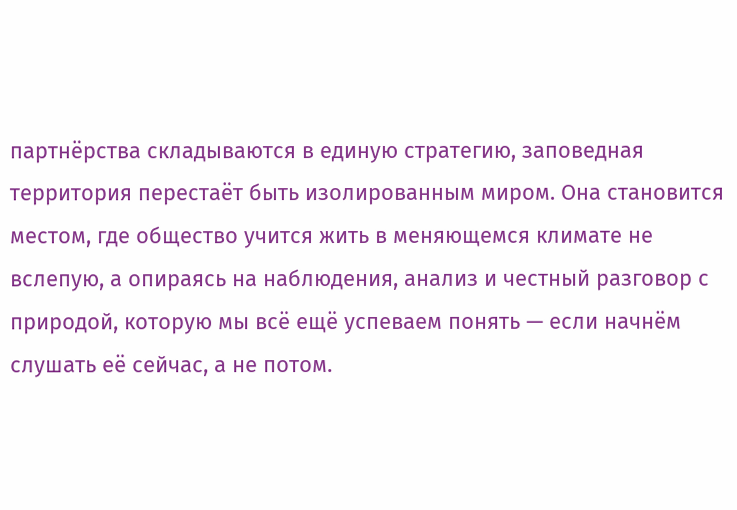партнёрства складываются в единую стратегию, заповедная территория перестаёт быть изолированным миром. Она становится местом, где общество учится жить в меняющемся климате не вслепую, а опираясь на наблюдения, анализ и честный разговор с природой, которую мы всё ещё успеваем понять — если начнём слушать её сейчас, а не потом.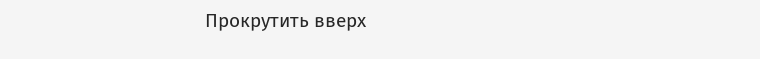Прокрутить вверх